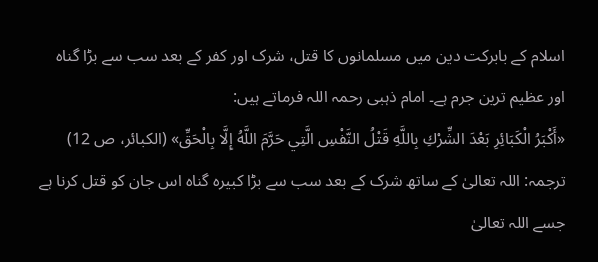اسلام کے بابرکت دین میں مسلمانوں کا قتل، شرک اور کفر کے بعد سب سے بڑا گناہ اور عظیم ترین جرم ہے۔ امام ذہبی رحمہ اللہ فرماتے ہیں:
«أَكْبَرُ الْكَبَائِرِ بَعْدَ الشِّرْكِ بِاللَّهِ قَتْلُ النَّفْسِ الَّتِي حَرَّمَ اللَّهُ إِلَّا بِالْحَقِّ» (الکبائر، ص 12)
ترجمہ: اللہ تعالیٰ کے ساتھ شرک کے بعد سب سے بڑا کبیرہ گناہ اس جان کو قتل کرنا ہے جسے اللہ تعالیٰ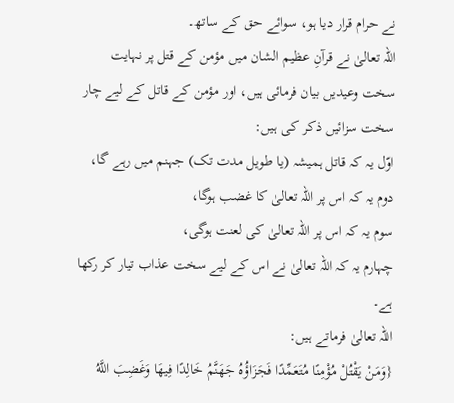نے حرام قرار دیا ہو، سوائے حق کے ساتھ۔
اللہ تعالیٰ نے قرآنِ عظیم الشان میں مؤمن کے قتل پر نہایت سخت وعیدیں بیان فرمائی ہیں، اور مؤمن کے قاتل کے لیے چار سخت سزائیں ذکر کی ہیں:
اوّل یہ کہ قاتل ہمیشہ (یا طویل مدت تک) جہنم میں رہے گا،
دوم یہ کہ اس پر اللہ تعالیٰ کا غضب ہوگا،
سوم یہ کہ اس پر اللہ تعالیٰ کی لعنت ہوگی،
چہارم یہ کہ اللہ تعالیٰ نے اس کے لیے سخت عذاب تیار کر رکھا ہے۔
اللہ تعالیٰ فرماتے ہیں:
{وَمَنْ يَقْتُلْ مُؤْمِنًا مُتَعَمِّدًا فَجَزَاؤُهُ جَهَنَّمُ خَالِدًا فِيهَا وَغَضِبَ اللَّهُ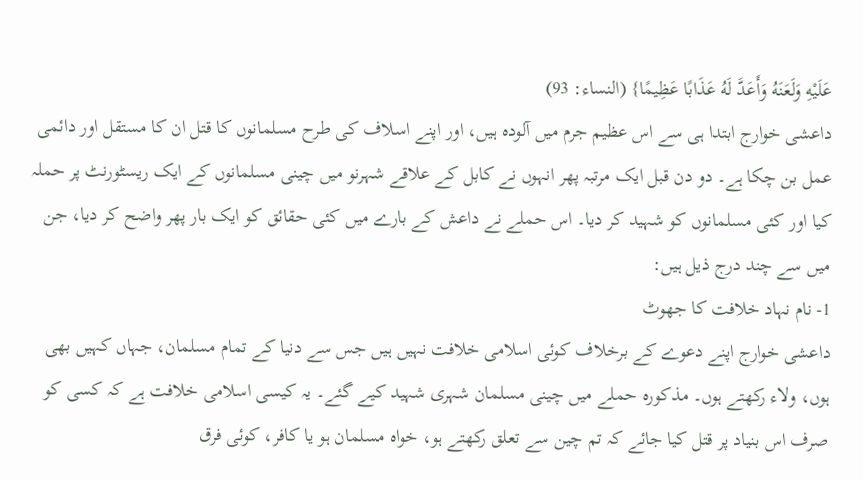عَلَيْهِ وَلَعَنَهُ وَأَعَدَّ لَهُ عَذَابًا عَظِيمًا} (النساء: 93)
داعشی خوارج ابتدا ہی سے اس عظیم جرم میں آلودہ ہیں، اور اپنے اسلاف کی طرح مسلمانوں کا قتل ان کا مستقل اور دائمی عمل بن چکا ہے۔ دو دن قبل ایک مرتبہ پھر انہوں نے کابل کے علاقے شہرنو میں چینی مسلمانوں کے ایک ریسٹورنٹ پر حملہ کیا اور کئی مسلمانوں کو شہید کر دیا۔ اس حملے نے داعش کے بارے میں کئی حقائق کو ایک بار پھر واضح کر دیا، جن میں سے چند درج ذیل ہیں:
1- نام نہاد خلافت کا جھوٹ
داعشی خوارج اپنے دعوے کے برخلاف کوئی اسلامی خلافت نہیں ہیں جس سے دنیا کے تمام مسلمان، جہاں کہیں بھی ہوں، ولاء رکھتے ہوں۔ مذکورہ حملے میں چینی مسلمان شہری شہید کیے گئے۔ یہ کیسی اسلامی خلافت ہے کہ کسی کو صرف اس بنیاد پر قتل کیا جائے کہ تم چین سے تعلق رکھتے ہو، خواہ مسلمان ہو یا کافر، کوئی فرق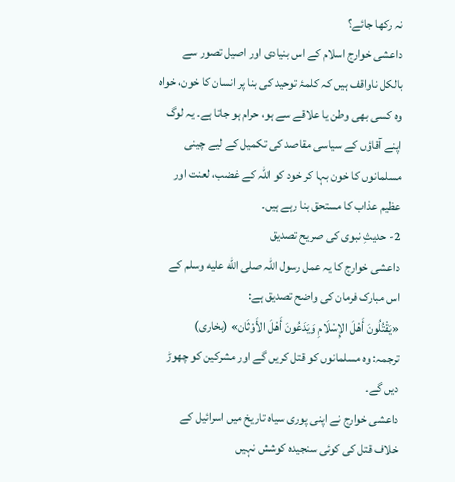نہ رکھا جائے؟
داعشی خوارج اسلام کے اس بنیادی اور اصیل تصور سے بالکل ناواقف ہیں کہ کلمۂ توحید کی بنا پر انسان کا خون، خواہ وہ کسی بھی وطن یا علاقے سے ہو، حرام ہو جاتا ہے۔ یہ لوگ اپنے آقاؤں کے سیاسی مقاصد کی تکمیل کے لیے چینی مسلمانوں کا خون بہا کر خود کو اللہ کے غضب، لعنت اور عظیم عذاب کا مستحق بنا رہے ہیں۔
2- حدیثِ نبوی کی صریح تصدیق
داعشی خوارج کا یہ عمل رسول اللہ صلى الله عليه وسلم کے اس مبارک فرمان کی واضح تصدیق ہے:
«يَقْتُلُونَ أَهْلَ الإِسْلَامِ وَيَدَعُونَ أَهْلَ الأَوْثَان» (بخاری)
ترجمہ: وہ مسلمانوں کو قتل کریں گے اور مشرکین کو چھوڑ دیں گے۔
داعشی خوارج نے اپنی پوری سیاہ تاریخ میں اسرائیل کے خلاف قتل کی کوئی سنجیدہ کوشش نہیں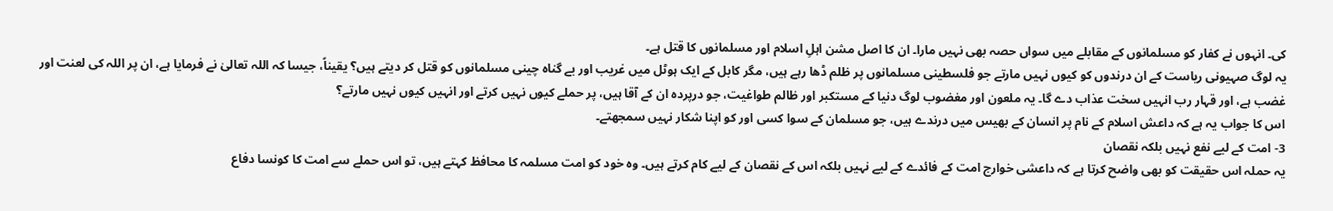کی۔ انہوں نے کفار کو مسلمانوں کے مقابلے میں سواں حصہ بھی نہیں مارا۔ ان کا اصل مشن اہلِ اسلام اور مسلمانوں کا قتل ہے۔
یہ لوگ صہیونی ریاست کے ان درندوں کو کیوں نہیں مارتے جو فلسطینی مسلمانوں پر ظلم ڈھا رہے ہیں، مگر کابل کے ایک ہوٹل میں غریب اور بے گناہ چینی مسلمانوں کو قتل کر دیتے ہیں؟ یقیناً، جیسا کہ اللہ تعالیٰ نے فرمایا ہے، ان پر اللہ کی لعنت اور غضب ہے، اور قہار رب انہیں سخت عذاب دے گا۔ یہ ملعون اور مغضوب لوگ دنیا کے مستکبر اور ظالم طواغیت، جو درپردہ ان کے آقا ہیں، پر حملے کیوں نہیں کرتے اور انہیں کیوں نہیں مارتے؟
اس کا جواب یہ ہے کہ داعش اسلام کے نام پر انسان کے بھیس میں درندے ہیں، جو مسلمان کے سوا کسی اور کو اپنا شکار نہیں سمجھتے۔
3- امت کے لیے نفع نہیں بلکہ نقصان
یہ حملہ اس حقیقت کو بھی واضح کرتا ہے کہ داعشی خوارج امت کے فائدے کے لیے نہیں بلکہ اس کے نقصان کے لیے کام کرتے ہیں۔ وہ خود کو امت مسلمہ کا محافظ کہتے ہیں، تو اس حملے سے امت کا کونسا دفاع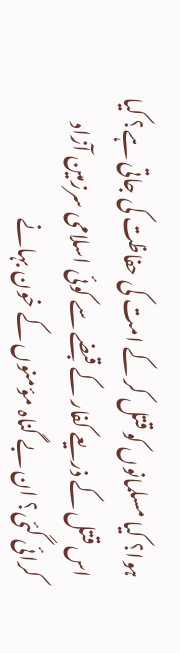ہوا؟ کیا مسلمانوں کو قتل کر کے امت کی حفاظت کی جاتی ہے؟ کیا اس قتل کے ذریعے کفار کے قبضے سے کوئی اسلامی سرزمین آزاد کرائی گئی؟ ان بے گناہ مؤمنوں کے خون بہانے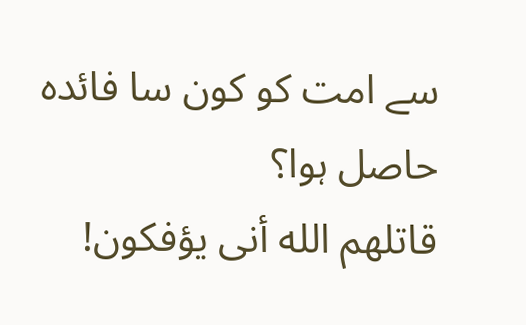سے امت کو کون سا فائدہ حاصل ہوا؟
قاتلهم الله أنى يؤفكون!